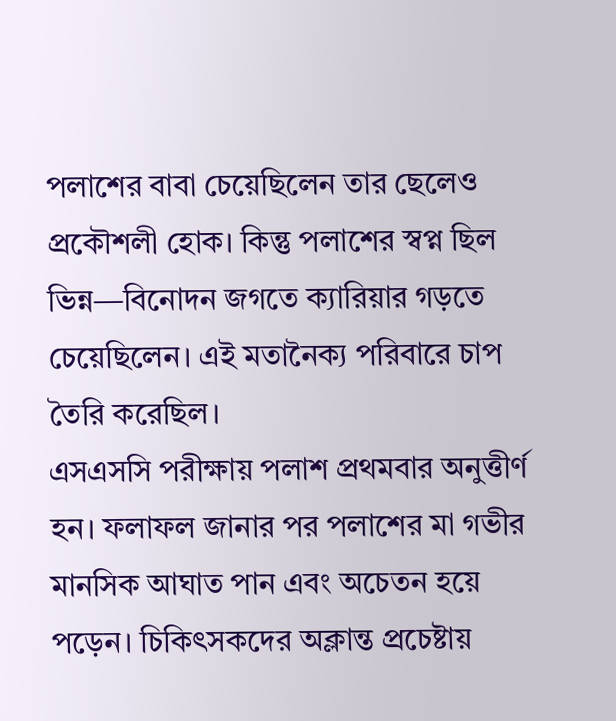পলাশের বাবা চেয়েছিলেন তার ছেলেও প্রকৌশলী হোক। কিন্তু পলাশের স্বপ্ন ছিল ভিন্ন—বিনোদন জগতে ক্যারিয়ার গড়তে চেয়েছিলেন। এই মতানৈক্য পরিবারে চাপ তৈরি করেছিল।
এসএসসি পরীক্ষায় পলাশ প্রথমবার অনুত্তীর্ণ হন। ফলাফল জানার পর পলাশের মা গভীর মানসিক আঘাত পান এবং অচেতন হয়ে পড়েন। চিকিৎসকদের অক্লান্ত প্রচেষ্টায়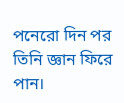পনেরো দিন পর তিনি জ্ঞান ফিরে পান।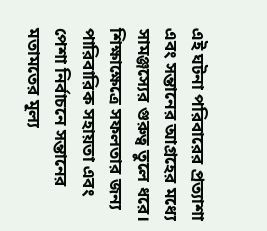এই ঘটনা পরিবারের প্রত্যাশা এবং সন্তানের আগ্রহের মধ্যে সামঞ্জস্যের গুরুত্ব তুলে ধরে। শিক্ষাক্ষেত্রে সফলতার জন্য পারিবারিক সহায়তা এবং পেশা নির্বাচনে সন্তানের মতামতের মূল্য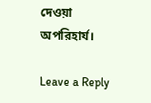দেওয়া অপরিহার্য।

Leave a Reply